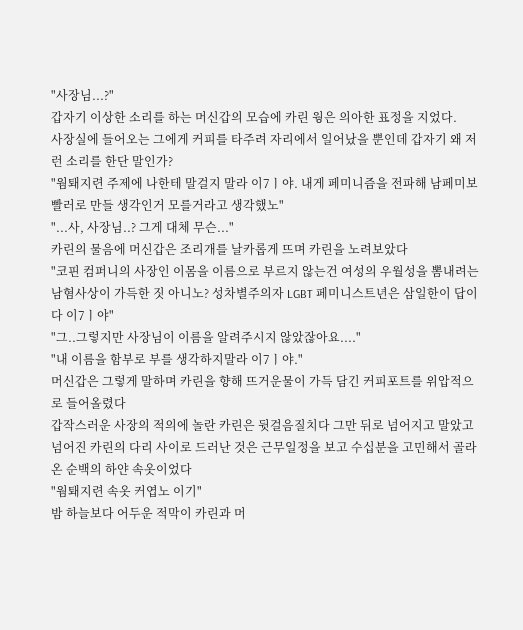"사장님...?"
갑자기 이상한 소리를 하는 머신갑의 모습에 카린 웡은 의아한 표정을 지었다.
사장실에 들어오는 그에게 커피를 타주려 자리에서 일어났을 뿐인데 갑자기 왜 저런 소리를 한단 말인가?
"웜퇘지련 주제에 나한테 말걸지 말라 이7ㅣ야. 내게 페미니즘을 전파해 남페미보빨러로 만들 생각인거 모를거라고 생각했노"
"...사, 사장님..? 그게 대체 무슨..."
카린의 물음에 머신갑은 조리개를 날카롭게 뜨며 카린을 노려보았다
"코핀 컴퍼니의 사장인 이몸을 이름으로 부르지 않는건 여성의 우월성을 뽐내려는 남혐사상이 가득한 짓 아니노? 성차별주의자 LGBT 페미니스트년은 삼일한이 답이다 이7ㅣ야"
"그..그렇지만 사장님이 이름을 알려주시지 않았잖아요...."
"내 이름을 함부로 부를 생각하지말라 이7ㅣ야."
머신갑은 그렇게 말하며 카린을 향해 뜨거운물이 가득 담긴 커피포트를 위압적으로 들어올렸다
갑작스러운 사장의 적의에 놀란 카린은 뒷걸음질치다 그만 뒤로 넘어지고 말았고
넘어진 카린의 다리 사이로 드러난 것은 근무일정을 보고 수십분을 고민해서 골라온 순백의 하얀 속옷이었다
"웜퇘지련 속옷 커엽노 이기"
밤 하늘보다 어두운 적막이 카린과 머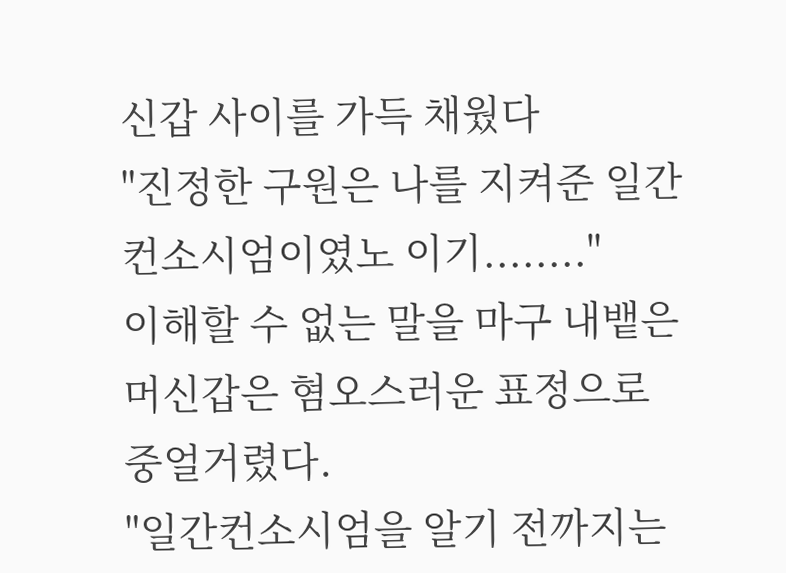신갑 사이를 가득 채웠다
"진정한 구원은 나를 지켜준 일간컨소시엄이였노 이기........"
이해할 수 없는 말을 마구 내뱉은 머신갑은 혐오스러운 표정으로 중얼거렸다.
"일간컨소시엄을 알기 전까지는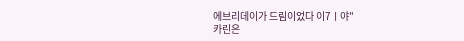에브리데이가 드림이었다 이7ㅣ야"
카린은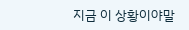지금 이 상황이야말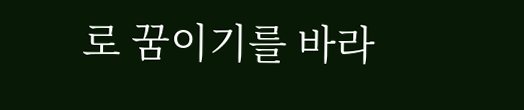로 꿈이기를 바라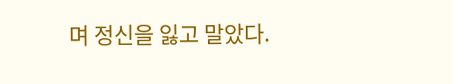며 정신을 잃고 말았다.